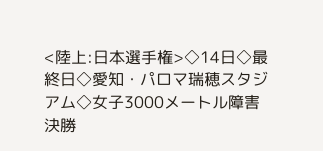<陸上:日本選手権>◇14日◇最終日◇愛知・パロマ瑞穂スタジアム◇女子3000メートル障害決勝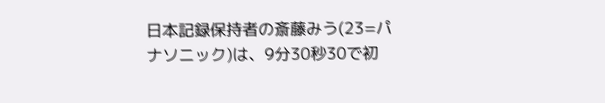日本記録保持者の斎藤みう(23=パナソニック)は、9分30秒30で初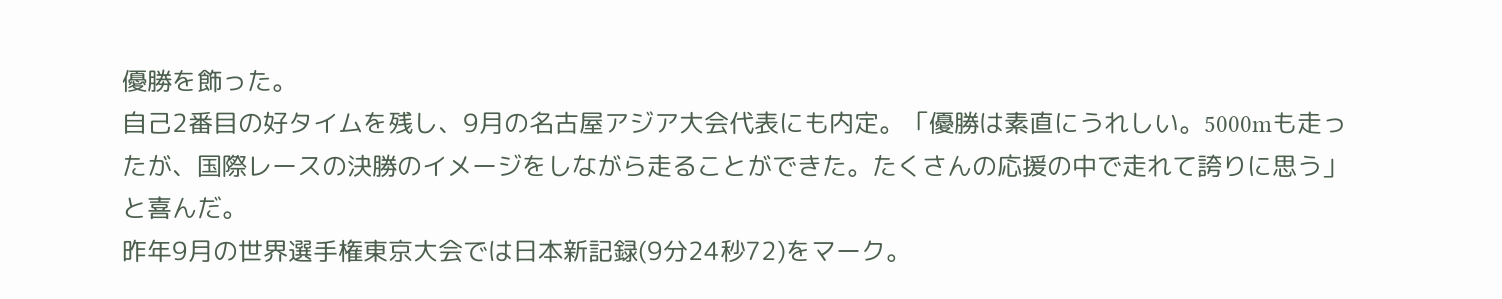優勝を飾った。
自己2番目の好タイムを残し、9月の名古屋アジア大会代表にも内定。「優勝は素直にうれしい。5000mも走ったが、国際レースの決勝のイメージをしながら走ることができた。たくさんの応援の中で走れて誇りに思う」と喜んだ。
昨年9月の世界選手権東京大会では日本新記録(9分24秒72)をマーク。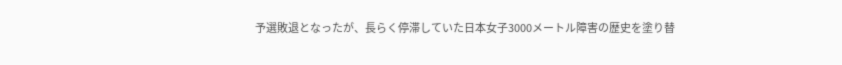予選敗退となったが、長らく停滞していた日本女子3000メートル障害の歴史を塗り替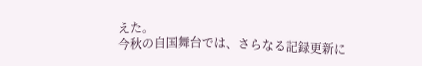えた。
今秋の自国舞台では、さらなる記録更新に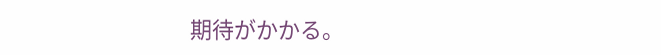期待がかかる。